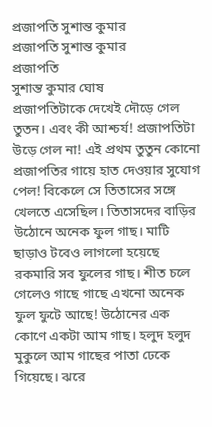প্রজাপতি সুশান্ত কুমার
প্রজাপতি সুশান্ত কুমার
প্রজাপতি
সুশান্ত কুমার ঘোষ
প্রজাপতিটাকে দেখেই দৌড়ে গেল তুতন। এবং কী আশ্চর্য! প্রজাপতিটা উড়ে গেল না! এই প্রথম তুতুন কোনো প্রজাপতির গায়ে হাত দেওয়ার সুযোগ পেল! বিকেলে সে তিতাসের সঙ্গে খেলতে এসেছিল। তিতাসদের বাড়ির উঠোনে অনেক ফুল গাছ। মাটি ছাড়াও টবেও লাগলো হয়েছে রকমারি সব ফুলের গাছ। শীত চলে গেলেও গাছে গাছে এখনো অনেক ফুল ফুটে আছে! উঠোনের এক কোণে একটা আম গাছ। হলুদ হলুদ মুকুলে আম গাছের পাতা ঢেকে গিয়েছে। ঝরে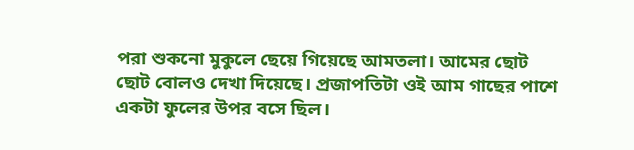পরা শুকনো মুকুলে ছেয়ে গিয়েছে আমতলা। আমের ছোট ছোট বোলও দেখা দিয়েছে। প্রজাপতিটা ওই আম গাছের পাশে একটা ফুলের উপর বসে ছিল।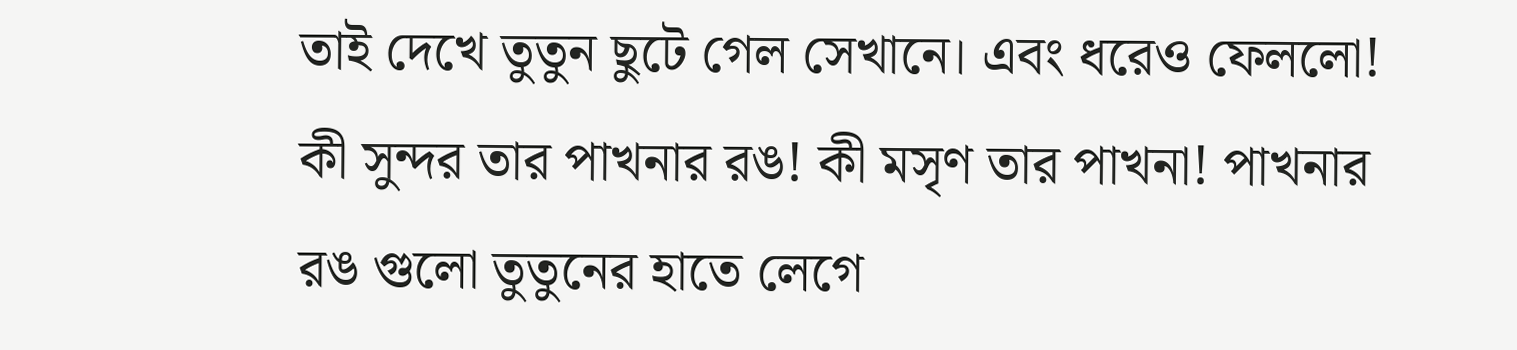তাই দেখে তুতুন ছুটে গেল সেখানে। এবং ধরেও ফেললো! কী সুন্দর তার পাখনার রঙ! কী মসৃণ তার পাখনা! পাখনার রঙ গুলো তুতুনের হাতে লেগে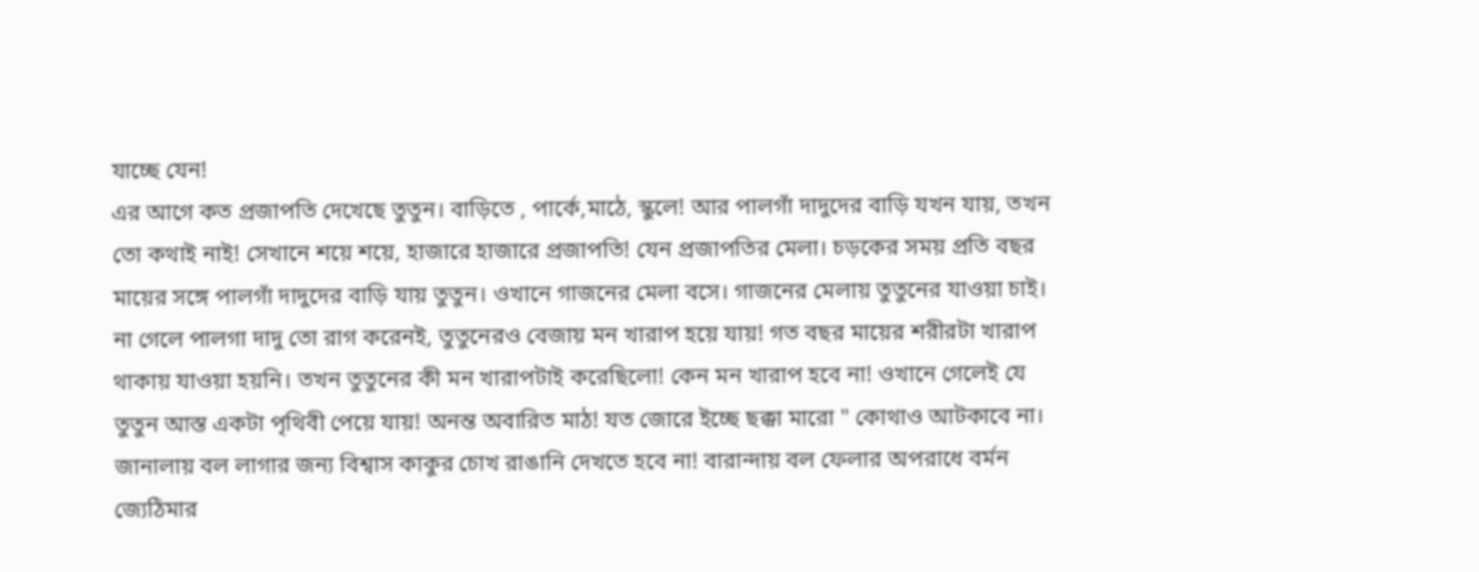যাচ্ছে যেন!
এর আগে কত প্রজাপতি দেখেছে তুতুন। বাড়িতে , পার্কে,মাঠে, স্কুলে! আর পালগাঁ দাদুদের বাড়ি যখন যায়, তখন তো কথাই নাই! সেখানে শয়ে শয়ে, হাজারে হাজারে প্রজাপতি! যেন প্রজাপতির মেলা। চড়কের সময় প্রতি বছর মায়ের সঙ্গে পালগাঁ দাদুদের বাড়ি যায় তুতুন। ওখানে গাজনের মেলা বসে। গাজনের মেলায় তুতুনের যাওয়া চাই। না গেলে পালগা দাদু তো রাগ করেনই, তুতুনেরও বেজায় মন খারাপ হয়ে যায়! গত বছর মায়ের শরীরটা খারাপ থাকায় যাওয়া হয়নি। তখন তুতুনের কী মন খারাপটাই করেছিলো! কেন মন খারাপ হবে না! ওখানে গেলেই যে তুতুন আস্ত একটা পৃথিবী পেয়ে যায়! অনন্ত অবারিত মাঠ! যত জোরে ইচ্ছে ছক্কা মারো " কোথাও আটকাবে না। জানালায় বল লাগার জন্য বিশ্বাস কাকুর চোখ রাঙানি দেখতে হবে না! বারান্দায় বল ফেলার অপরাধে বর্মন জ্যেঠিমার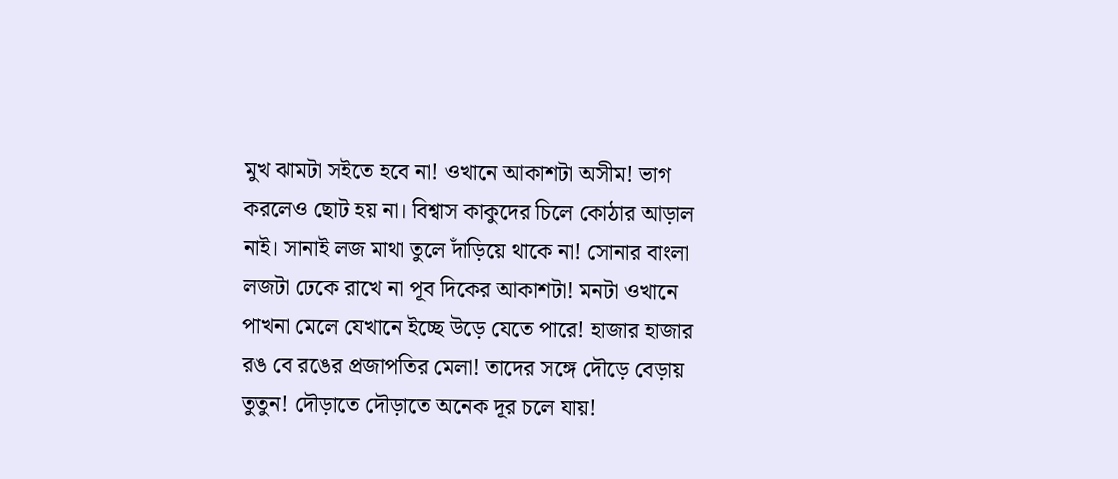মুখ ঝামটা সইতে হবে না! ওখানে আকাশটা অসীম! ভাগ করলেও ছোট হয় না। বিশ্বাস কাকুদের চিলে কোঠার আড়াল নাই। সানাই লজ মাথা তুলে দাঁড়িয়ে থাকে না! সোনার বাংলা লজটা ঢেকে রাখে না পূব দিকের আকাশটা! মনটা ওখানে পাখনা মেলে যেখানে ইচ্ছে উড়ে যেতে পারে! হাজার হাজার রঙ বে রঙের প্রজাপতির মেলা! তাদের সঙ্গে দৌড়ে বেড়ায় তুতুন! দৌড়াতে দৌড়াতে অনেক দূর চলে যায়!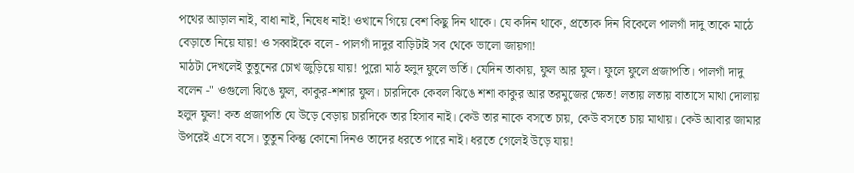পথের আড়াল নাই, বাধা নাই, নিষেধ নাই! ওখানে গিয়ে বেশ কিছু দিন থাকে। যে কদিন থাকে, প্রত্যেক দিন বিকেলে পালগাঁ দাদু তাকে মাঠে বেড়াতে নিয়ে যায়! ও সব্বাইকে বলে - পালগাঁ দাদুর বাড়িটাই সব থেকে ভালো জায়গা!
মাঠটা দেখলেই তুতুনের চোখ জুড়িয়ে যায়! পুরো মাঠ হলুদ ফুলে ভর্তি। যেদিন তাকায়, ফুল আর ফুল। ফুলে ফুলে প্রজাপতি। পালগাঁ দাদু বলেন -" ওগুলো ঝিঙে ফুল, কাকুর-শশার ফুল। চারদিকে কেবল ঝিঙে শশা কাকুর আর তরমুজের ক্ষেত! লতায় লতায় বাতাসে মাথা দোলায় হলুদ ফুল! কত প্রজাপতি যে উড়ে বেড়ায় চারদিকে তার হিসাব নাই। কেউ তার নাকে বসতে চায়, কেউ বসতে চায় মাথায়। কেউ আবার জামার উপরেই এসে বসে। তুতুন কিন্তু কোনো দিনও তাদের ধরতে পারে নাই। ধরতে গেলেই উড়ে যায়!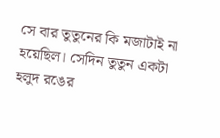সে বার তুতুনের কি মজাটাই না হয়েছিল। সেদিন তুতুন একটা হলুদ রঙের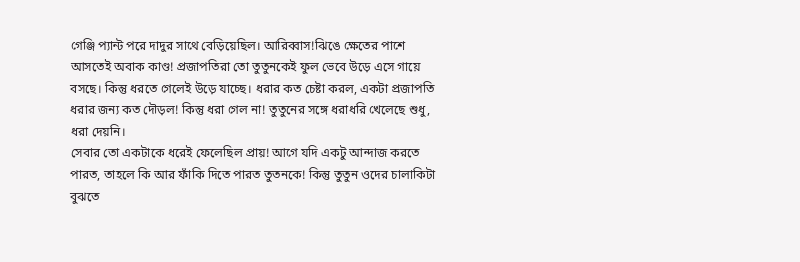গেঞ্জি প্যান্ট পরে দাদুর সাথে বেড়িয়েছিল। আরিব্বাস!ঝিঙে ক্ষেতের পাশে আসতেই অবাক কাণ্ড! প্রজাপতিরা তো তুতুনকেই ফুল ভেবে উড়ে এসে গায়ে বসছে। কিন্তু ধরতে গেলেই উড়ে যাচ্ছে। ধরার কত চেষ্টা করল, একটা প্রজাপতি ধরার জন্য কত দৌড়ল! কিন্তু ধরা গেল না! তুতুনের সঙ্গে ধরাধরি খেলেছে শুধু, ধরা দেয়নি।
সেবার তো একটাকে ধরেই ফেলেছিল প্রায়! আগে যদি একটু আন্দাজ করতে পারত, তাহলে কি আর ফাঁকি দিতে পারত তুতনকে! কিন্তু তুতুন ওদের চালাকিটা বুঝতে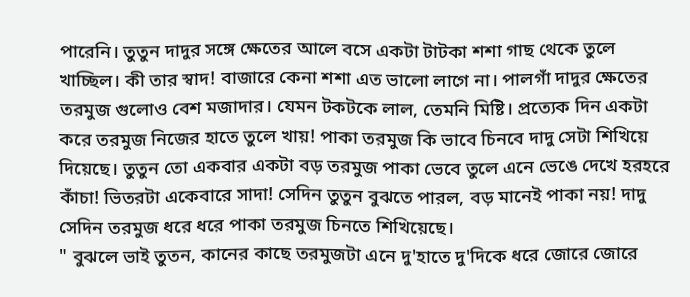পারেনি। তুতুন দাদুর সঙ্গে ক্ষেতের আলে বসে একটা টাটকা শশা গাছ থেকে তুলে খাচ্ছিল। কী তার স্বাদ! বাজারে কেনা শশা এত ভালো লাগে না। পালগাঁ দাদুর ক্ষেতের তরমুজ গুলোও বেশ মজাদার। যেমন টকটকে লাল, তেমনি মিষ্টি। প্রত্যেক দিন একটা করে তরমুজ নিজের হাতে তুলে খায়! পাকা তরমুজ কি ভাবে চিনবে দাদু সেটা শিখিয়ে দিয়েছে। তুতুন তো একবার একটা বড় তরমুজ পাকা ভেবে তুলে এনে ভেঙে দেখে হরহরে কাঁচা! ভিতরটা একেবারে সাদা! সেদিন তুতুন বুঝতে পারল, বড় মানেই পাকা নয়! দাদু সেদিন তরমুজ ধরে ধরে পাকা তরমুজ চিনতে শিখিয়েছে।
" বুঝলে ভাই তুতন, কানের কাছে তরমুজটা এনে দু'হাতে দু'দিকে ধরে জোরে জোরে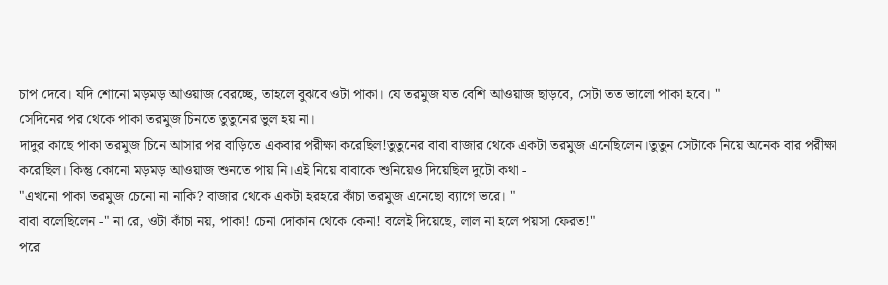চাপ দেবে। যদি শোনো মড়মড় আওয়াজ বেরচ্ছে, তাহলে বুঝবে ওটা পাকা। যে তরমুজ যত বেশি আওয়াজ ছাড়বে, সেটা তত ভালো পাকা হবে। "
সেদিনের পর থেকে পাকা তরমুজ চিনতে তুতুনের ভুল হয় না।
দাদুর কাছে পাকা তরমুজ চিনে আসার পর বাড়িতে একবার পরীক্ষা করেছিল!তুতুনের বাবা বাজার থেকে একটা তরমুজ এনেছিলেন।তুতুন সেটাকে নিয়ে অনেক বার পরীক্ষা করেছিল। কিন্তু কোনো মড়মড় আওয়াজ শুনতে পায় নি।এই নিয়ে বাবাকে শুনিয়েও দিয়েছিল দুটো কথা -
"এখনো পাকা তরমুজ চেনো না নাকি? বাজার থেকে একটা হরহরে কাঁচা তরমুজ এনেছো ব্যাগে ভরে। "
বাবা বলেছিলেন -" না রে, ওটা কাঁচা নয়, পাকা! চেনা দোকান থেকে কেনা! বলেই দিয়েছে, লাল না হলে পয়সা ফেরত!"
পরে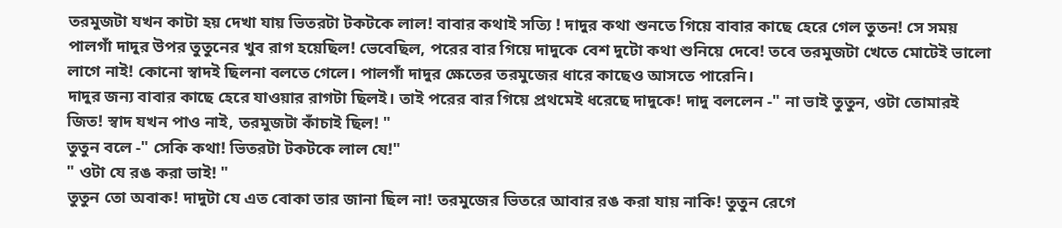তরমুজটা যখন কাটা হয় দেখা যায় ভিতরটা টকটকে লাল! বাবার কথাই সত্যি ! দাদুর কথা শুনতে গিয়ে বাবার কাছে হেরে গেল তুতন! সে সময় পালগাঁ দাদুর উপর তুতুনের খুব রাগ হয়েছিল! ভেবেছিল, পরের বার গিয়ে দাদুকে বেশ দুটো কথা শুনিয়ে দেবে! তবে তরমুজটা খেতে মোটেই ভালো লাগে নাই! কোনো স্বাদই ছিলনা বলতে গেলে। পালগাঁ দাদুর ক্ষেতের তরমুজের ধারে কাছেও আসতে পারেনি।
দাদুর জন্য বাবার কাছে হেরে যাওয়ার রাগটা ছিলই। তাই পরের বার গিয়ে প্রথমেই ধরেছে দাদুকে! দাদু বললেন -" না ভাই তুতুন, ওটা তোমারই জিত! স্বাদ যখন পাও নাই, তরমুজটা কাঁচাই ছিল! "
তুতুন বলে -" সেকি কথা! ভিতরটা টকটকে লাল যে!"
" ওটা যে রঙ করা ভাই! "
তুতুন তো অবাক! দাদুটা যে এত বোকা তার জানা ছিল না! তরমুজের ভিতরে আবার রঙ করা যায় নাকি! তুতুন রেগে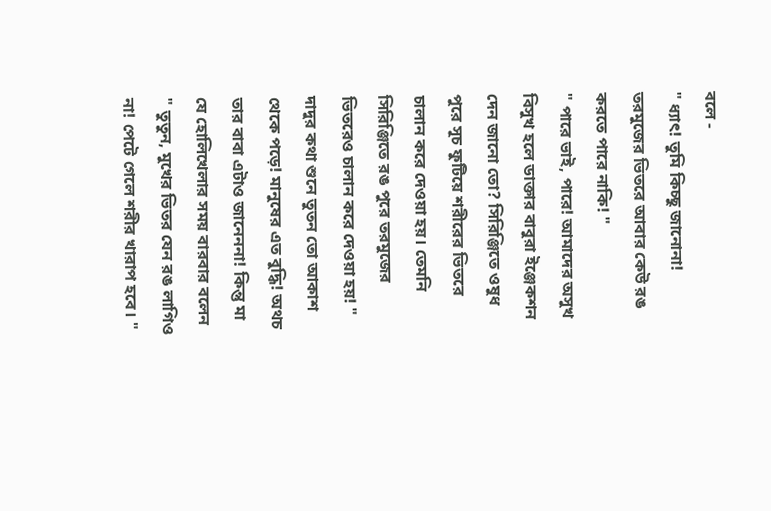বলে -
" ধ্যাৎ! তুমি কিচ্ছু জানোনা! তরমুজের ভিতরে আবার কেউ রঙ করতে পারে নাকি! "
" পারে ভাই, পারে! আমাদের অসুখ বিসুখ হলে ডাক্তার বাবুরা ইঞ্জেকশন দেন জানো তো? সিরিঞ্জিতে ওষুধ পুরে সূচ ফুটিয়ে শরীরের ভিতরে চালান করে দেওয়া হয়। তেমনি সিরিঞ্জিতে রঙ পুরে তরমুজের ভিতরেও চালান করে দেওয়া হয়! "
দাদুর কথা শুনে তুতন তো আকাশ থেকে পড়ে! মানুষের এত বুদ্ধি! অথচ তার বাবা এটাও জানেননা! কিন্তু মা যে হোলিখেলার সময় বারবার বলেন " তুতুন, মুখের ভিতর যেন রঙ লাগিও না! পেটে গেলে শরীর খারাপ হবে। "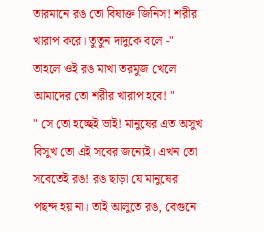তারমানে রঙ তো বিষাক্ত জিনিস! শরীর খারাপ করে। তুতুন দাদুকে বলে -" তাহলে ওই রঙ মাখা তরমুজ খেলে আমাদের তো শরীর খারাপ হবে! "
" সে তো হচ্ছেই ভাই! মানুষের এত অসুখ বিসুখ তো এই সবের জন্যেই। এখন তো সবেতেই রঙ! রঙ ছাড়া যে মানুষের পছন্দ হয় না। তাই আলুতে রঙ, বেগুনে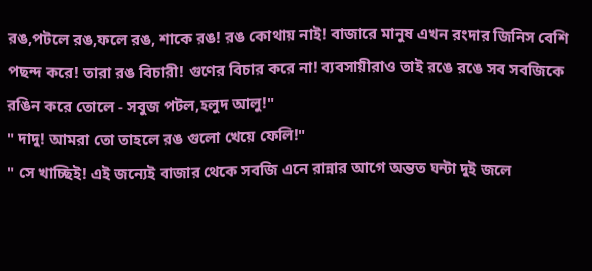রঙ,পটলে রঙ,ফলে রঙ, শাকে রঙ! রঙ কোথায় নাই! বাজারে মানুষ এখন রংদার জিনিস বেশি পছন্দ করে! তারা রঙ বিচারী! গুণের বিচার করে না! ব্যবসায়ীরাও তাই রঙে রঙে সব সবজিকে রঙিন করে তোলে - সবুজ পটল,হলুদ আলু!"
" দাদু! আমরা তো তাহলে রঙ গুলো খেয়ে ফেলি!"
" সে খাচ্ছিই! এই জন্যেই বাজার থেকে সবজি এনে রান্নার আগে অন্তত ঘন্টা দুই জলে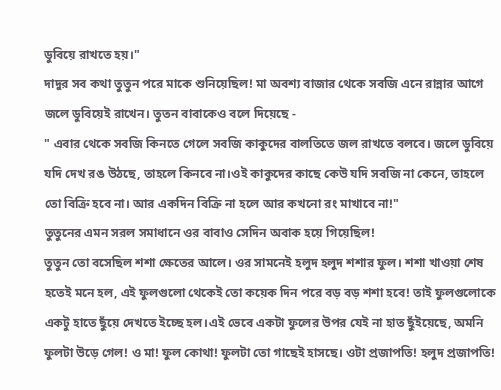ডুবিয়ে রাখতে হয়।"
দাদুর সব কথা তুতুন পরে মাকে শুনিয়েছিল! মা অবশ্য বাজার থেকে সবজি এনে রান্নার আগে জলে ডুবিয়েই রাখেন। তুতন বাবাকেও বলে দিয়েছে -
" এবার থেকে সবজি কিনতে গেলে সবজি কাকুদের বালতিতে জল রাখতে বলবে। জলে ডুবিয়ে যদি দেখ রঙ উঠছে, তাহলে কিনবে না।ওই কাকুদের কাছে কেউ যদি সবজি না কেনে, তাহলে তো বিক্রি হবে না। আর একদিন বিক্রি না হলে আর কখনো রং মাখাবে না!"
তুতুনের এমন সরল সমাধানে ওর বাবাও সেদিন অবাক হয়ে গিয়েছিল!
তুতুন তো বসেছিল শশা ক্ষেতের আলে। ওর সামনেই হলুদ হলুদ শশার ফুল। শশা খাওয়া শেষ হতেই মনে হল, এই ফুলগুলো থেকেই তো কয়েক দিন পরে বড় বড় শশা হবে! তাই ফুলগুলোকে একটু হাতে ছুঁয়ে দেখতে ইচ্ছে হল।এই ভেবে একটা ফুলের উপর যেই না হাত ছুঁইয়েছে, অমনি ফুলটা উড়ে গেল! ও মা! ফুল কোথা! ফুলটা তো গাছেই হাসছে। ওটা প্রজাপতি! হলুদ প্রজাপতি!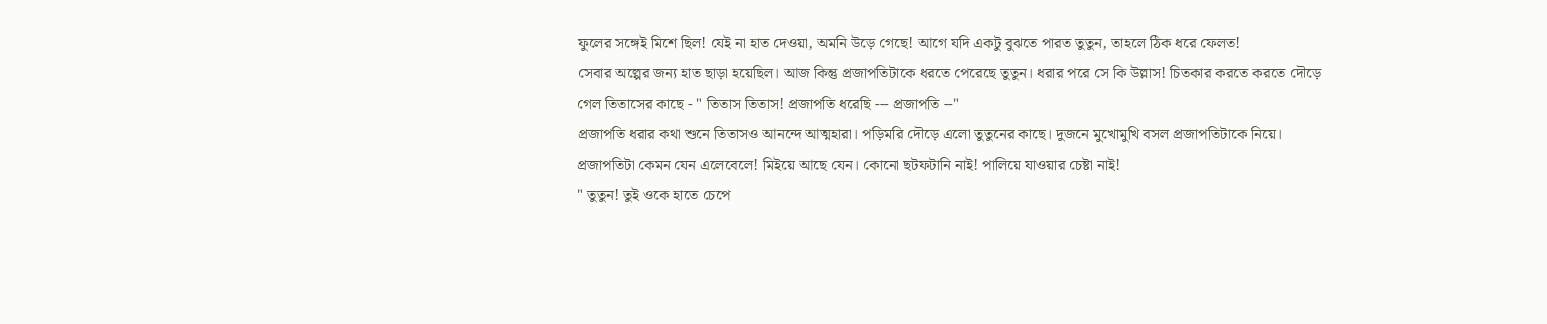ফুলের সঙ্গেই মিশে ছিল! যেই না হাত দেওয়া, অমনি উড়ে গেছে! আগে যদি একটু বুঝতে পারত তুতুন, তাহলে ঠিক ধরে ফেলত!
সেবার অল্পের জন্য হাত ছাড়া হয়েছিল। আজ কিন্তু প্রজাপতিটাকে ধরতে পেরেছে তুতুন। ধরার পরে সে কি উল্লাস! চিতকার করতে করতে দৌড়ে গেল তিতাসের কাছে - " তিতাস তিতাস! প্রজাপতি ধরেছি --- প্রজাপতি --"
প্রজাপতি ধরার কথা শুনে তিতাসও আনন্দে আত্মহারা। পড়িমরি দৌড়ে এলো তুতুনের কাছে। দুজনে মুখোমুখি বসল প্রজাপতিটাকে নিয়ে। প্রজাপতিটা কেমন যেন এলেবেলে! মিইয়ে আছে যেন। কোনো ছটফটানি নাই! পালিয়ে যাওয়ার চেষ্টা নাই!
" তুতুন! তুই ওকে হাতে চেপে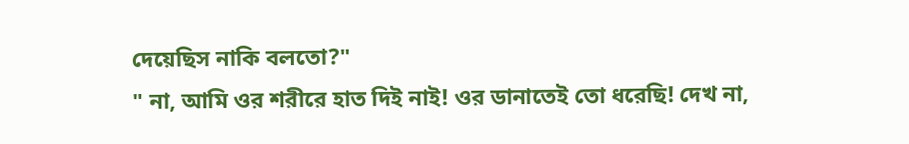দেয়েছিস নাকি বলতো?"
" না, আমি ওর শরীরে হাত দিই নাই! ওর ডানাতেই তো ধরেছি! দেখ না,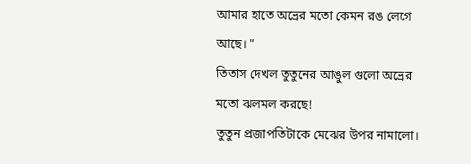আমার হাতে অভ্রের মতো কেমন রঙ লেগে আছে। "
তিতাস দেখল তুতুনের আঙুল গুলো অভ্রের মতো ঝলমল করছে!
তুতুন প্রজাপতিটাকে মেঝের উপর নামালো।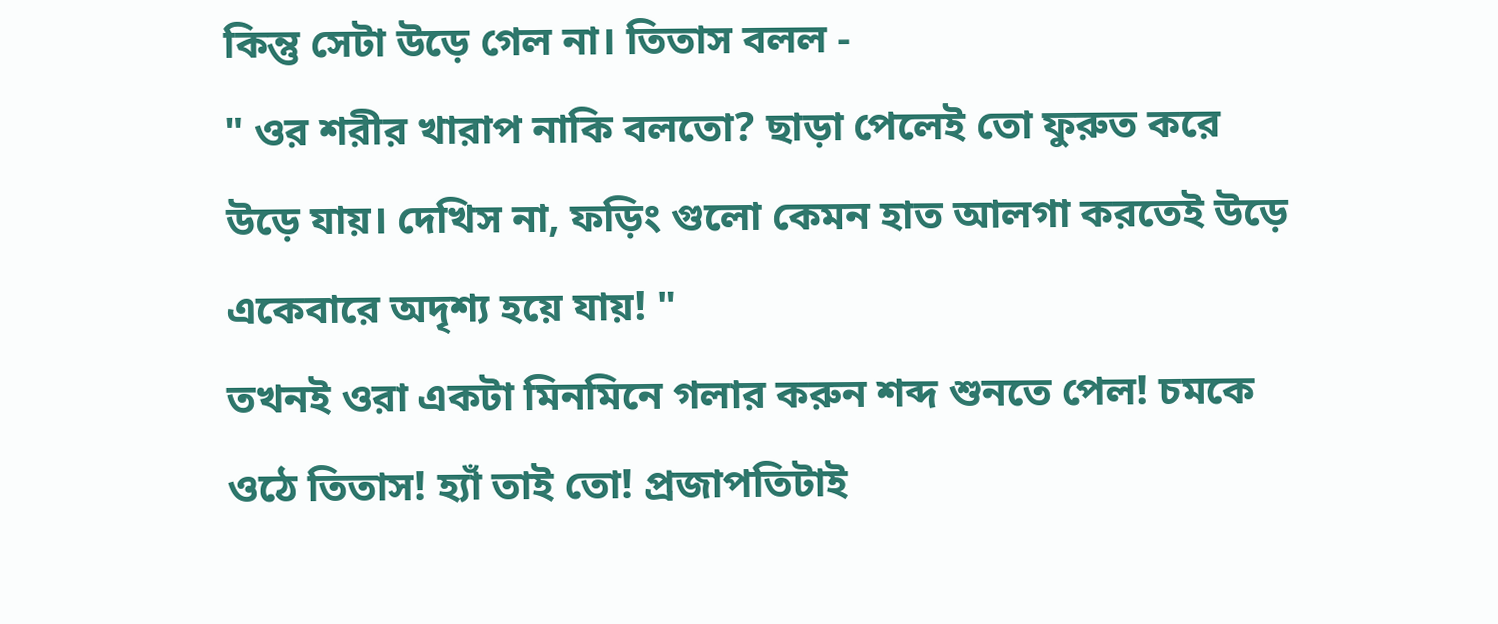কিন্তু সেটা উড়ে গেল না। তিতাস বলল -
" ওর শরীর খারাপ নাকি বলতো? ছাড়া পেলেই তো ফুরুত করে উড়ে যায়। দেখিস না, ফড়িং গুলো কেমন হাত আলগা করতেই উড়ে একেবারে অদৃশ্য হয়ে যায়! "
তখনই ওরা একটা মিনমিনে গলার করুন শব্দ শুনতে পেল! চমকে ওঠে তিতাস! হ্যাঁ তাই তো! প্রজাপতিটাই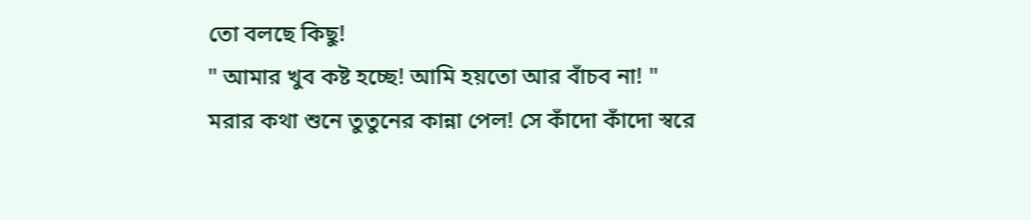তো বলছে কিছু!
" আমার খুব কষ্ট হচ্ছে! আমি হয়তো আর বাঁচব না! "
মরার কথা শুনে তুতুনের কান্না পেল! সে কাঁদো কাঁদো স্বরে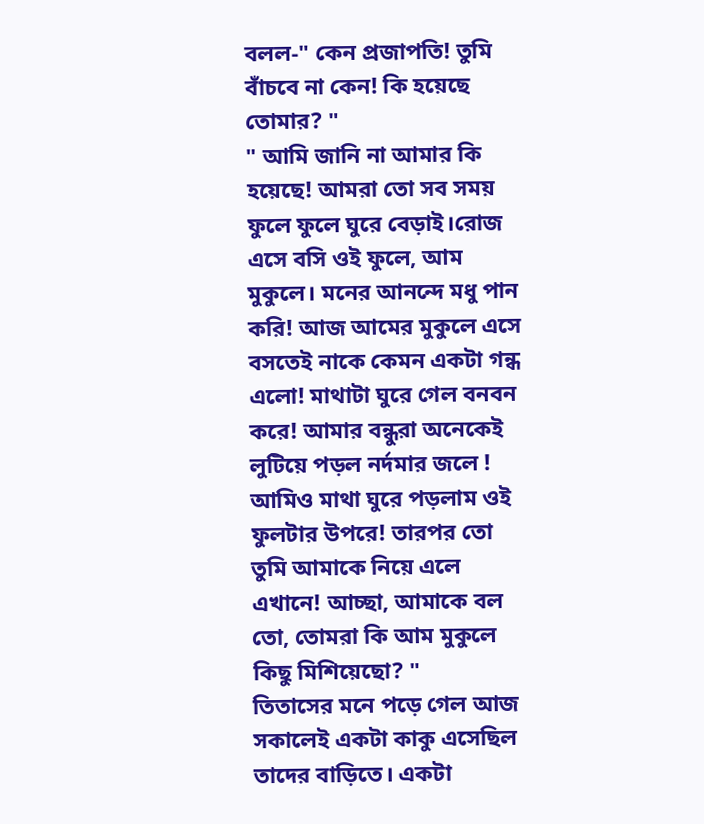বলল-" কেন প্রজাপতি! তুমি বাঁচবে না কেন! কি হয়েছে তোমার? "
" আমি জানি না আমার কি হয়েছে! আমরা তো সব সময় ফুলে ফুলে ঘুরে বেড়াই।রোজ এসে বসি ওই ফুলে, আম মুকুলে। মনের আনন্দে মধু পান করি! আজ আমের মুকুলে এসে বসতেই নাকে কেমন একটা গন্ধ এলো! মাথাটা ঘুরে গেল বনবন করে! আমার বন্ধুরা অনেকেই লুটিয়ে পড়ল নর্দমার জলে ! আমিও মাথা ঘুরে পড়লাম ওই ফুলটার উপরে! তারপর তো তুমি আমাকে নিয়ে এলে এখানে! আচ্ছা, আমাকে বল তো, তোমরা কি আম মুকুলে কিছু মিশিয়েছো? "
তিতাসের মনে পড়ে গেল আজ সকালেই একটা কাকু এসেছিল তাদের বাড়িতে। একটা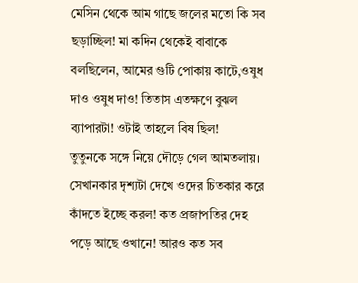মেসিন থেকে আম গাছে জলের মতো কি সব ছড়াচ্ছিল! মা কদিন থেকেই বাবাকে বলছিলেন, আমের গুটি পোকায় কাটে,ওষুধ দাও ওষুধ দাও! তিতাস এতক্ষণে বুঝল ব্যাপারটা! ওটাই তাহলে বিষ ছিল!
তুতুনকে সঙ্গে নিয়ে দৌড়ে গেল আমতলায়। সেখানকার দৃশ্যটা দেখে ওদের চিতকার করে কাঁদতে ইচ্ছে করল! কত প্রজাপতির দেহ পড়ে আছে ওখানে! আরও কত সব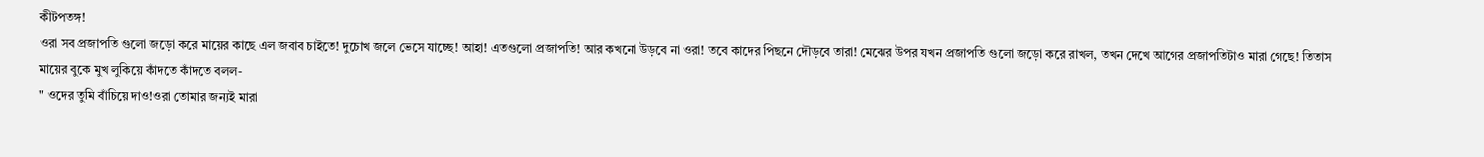কীটপতঙ্গ!
ওরা সব প্রজাপতি গুলো জড়ো করে মায়ের কাছে এল জবাব চাইতে! দুচোখ জলে ভেসে যাচ্ছে! আহা! এতগুলো প্রজাপতি! আর কখনো উড়বে না ওরা! তবে কাদের পিছনে দৌড়বে তারা! মেঝের উপর যখন প্রজাপতি গুলো জড়ো করে রাখল, তখন দেখে আগের প্রজাপতিটাও মারা গেছে! তিতাস মায়ের বুকে মুখ লুকিয়ে কাঁদতে কাঁদতে বলল-
" ওদের তুমি বাঁচিয়ে দাও!ওরা তোমার জন্যই মারা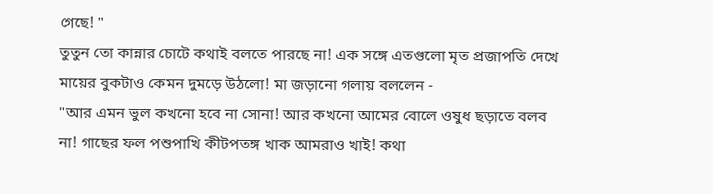গেছে! "
তুতুন তো কান্নার চোটে কথাই বলতে পারছে না! এক সঙ্গে এতগুলো মৃত প্রজাপতি দেখে মায়ের বুকটাও কেমন দুমড়ে উঠলো! মা জড়ানো গলায় বললেন -
"আর এমন ভুল কখনো হবে না সোনা! আর কখনো আমের বোলে ওষুধ ছড়াতে বলব না! গাছের ফল পশুপাখি কীটপতঙ্গ খাক আমরাও খাই! কথা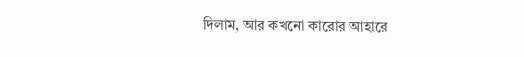দিলাম, আর কখনো কারোর আহারে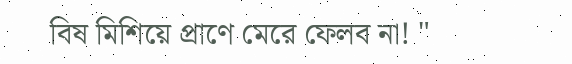বিষ মিশিয়ে প্রাণে মেরে ফেলব না! "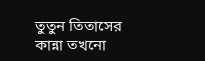তুতুন তিতাসের কান্না তখনো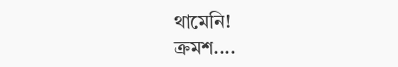থামেনি!
ক্রমশ....